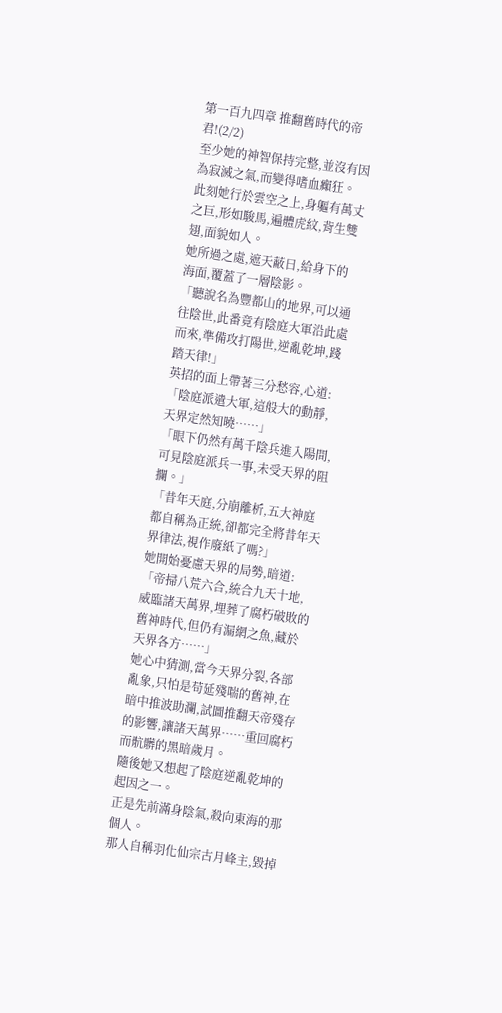第一百九四章 推翻舊時代的帝君!(2/2)
至少她的神智保持完整,並沒有因為寂滅之氣,而變得嗜血癲狂。
此刻她行於雲空之上,身軀有萬丈之巨,形如駿馬,遍體虎紋,背生雙翅,面貌如人。
她所過之處,遮天蔽日,給身下的海面,覆蓋了一層陰影。
「聽說名為豐都山的地界,可以通往陰世,此番竟有陰庭大軍沿此處而來,準備攻打陽世,逆亂乾坤,踐踏天律!」
英招的面上帶著三分愁容,心道:「陰庭派遣大軍,這般大的動靜,天界定然知曉……」
「眼下仍然有萬千陰兵進入陽間,可見陰庭派兵一事,未受天界的阻攔。」
「昔年天庭,分崩離析,五大神庭都自稱為正統,卻都完全將昔年天界律法,視作廢紙了嗎?」
她開始憂慮天界的局勢,暗道:「帝掃八荒六合,統合九天十地,威臨諸天萬界,埋葬了腐朽破敗的舊神時代,但仍有漏網之魚,藏於天界各方……」
她心中猜測,當今天界分裂,各部亂象,只怕是苟延殘喘的舊神,在暗中推波助瀾,試圖推翻天帝殘存的影響,讓諸天萬界……重回腐朽而骯髒的黑暗歲月。
隨後她又想起了陰庭逆亂乾坤的起因之一。
正是先前滿身陰氣,殺向東海的那個人。
那人自稱羽化仙宗古月峰主,毀掉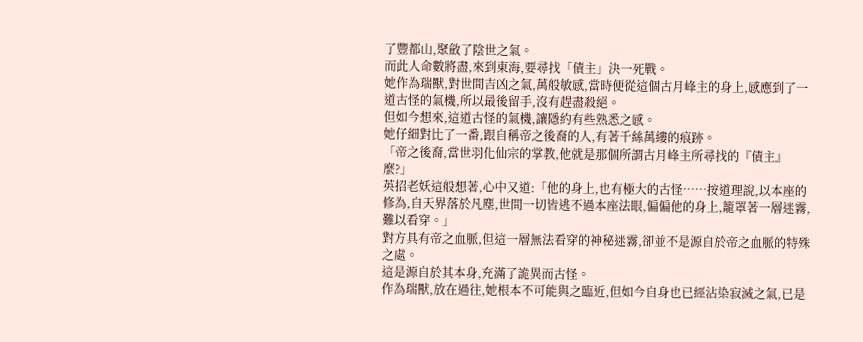了豐都山,聚斂了陰世之氣。
而此人命數將盡,來到東海,要尋找「債主」決一死戰。
她作為瑞獸,對世間吉凶之氣,萬般敏感,當時便從這個古月峰主的身上,感應到了一道古怪的氣機,所以最後留手,沒有趕盡殺絕。
但如今想來,這道古怪的氣機,讓隱約有些熟悉之感。
她仔細對比了一番,跟自稱帝之後裔的人,有著千絲萬縷的痕跡。
「帝之後裔,當世羽化仙宗的掌教,他就是那個所謂古月峰主所尋找的『債主』麼?」
英招老妖這般想著,心中又道:「他的身上,也有極大的古怪……按道理說,以本座的修為,自天界落於凡塵,世間一切皆逃不過本座法眼,偏偏他的身上,籠罩著一層迷霧,難以看穿。」
對方具有帝之血脈,但這一層無法看穿的神秘迷霧,卻並不是源自於帝之血脈的特殊之處。
這是源自於其本身,充滿了詭異而古怪。
作為瑞獸,放在過往,她根本不可能與之臨近,但如今自身也已經沾染寂滅之氣,已是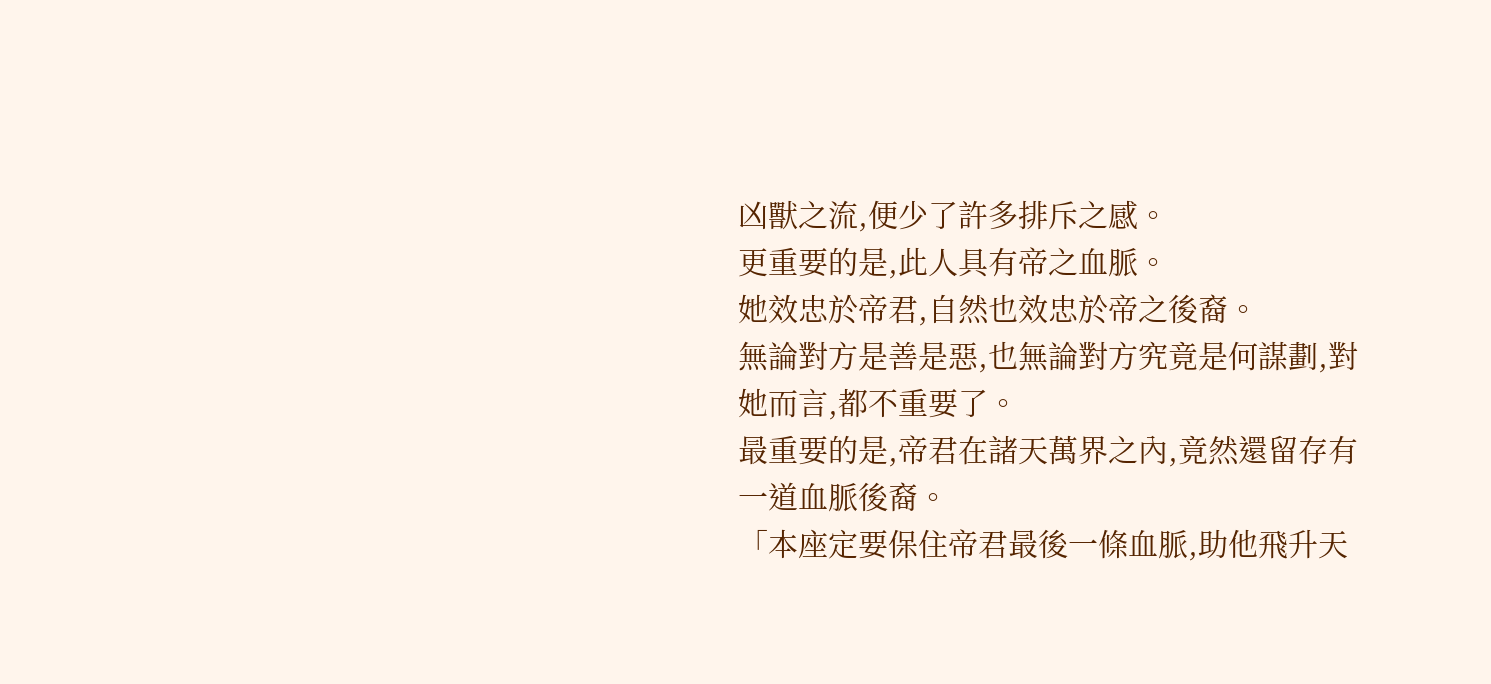凶獸之流,便少了許多排斥之感。
更重要的是,此人具有帝之血脈。
她效忠於帝君,自然也效忠於帝之後裔。
無論對方是善是惡,也無論對方究竟是何謀劃,對她而言,都不重要了。
最重要的是,帝君在諸天萬界之內,竟然還留存有一道血脈後裔。
「本座定要保住帝君最後一條血脈,助他飛升天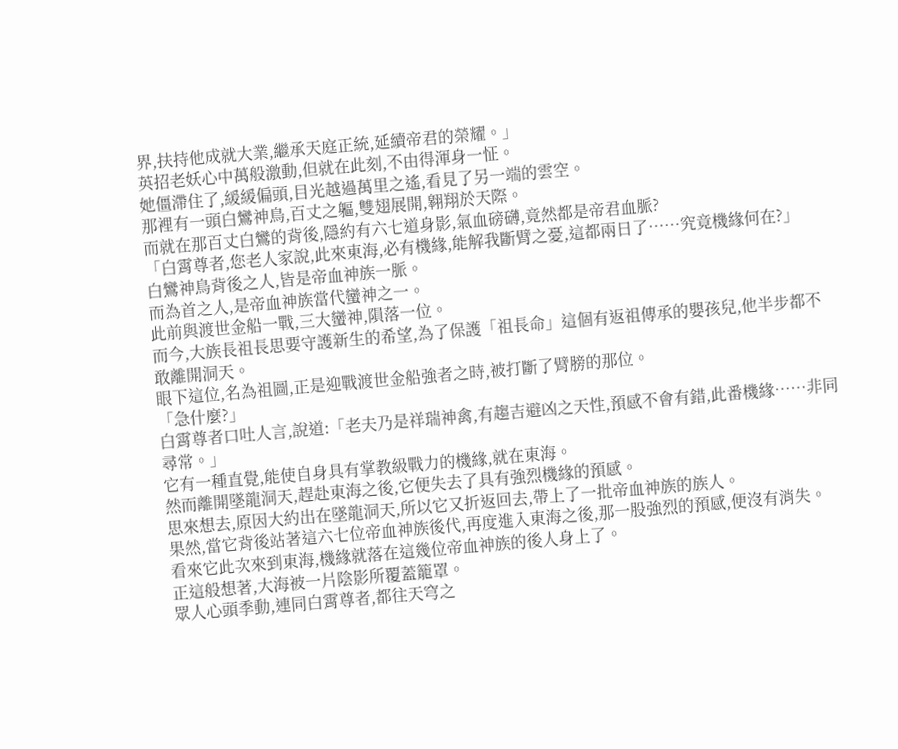界,扶持他成就大業,繼承天庭正統,延續帝君的榮耀。」
英招老妖心中萬般激動,但就在此刻,不由得渾身一怔。
她僵滯住了,緩緩偏頭,目光越過萬里之遙,看見了另一端的雲空。
那裡有一頭白鸞神鳥,百丈之軀,雙翅展開,翱翔於天際。
而就在那百丈白鸞的背後,隱約有六七道身影,氣血磅礴,竟然都是帝君血脈?
「白霄尊者,您老人家說,此來東海,必有機緣,能解我斷臂之憂,這都兩日了……究竟機緣何在?」
白鸞神鳥背後之人,皆是帝血神族一脈。
而為首之人,是帝血神族當代蠻神之一。
此前與渡世金船一戰,三大蠻神,隕落一位。
而今,大族長祖長思要守護新生的希望,為了保護「祖長命」這個有返祖傳承的嬰孩兒,他半步都不敢離開洞天。
眼下這位,名為祖圖,正是迎戰渡世金船強者之時,被打斷了臂膀的那位。
「急什麼?」
白霄尊者口吐人言,說道:「老夫乃是祥瑞神禽,有趨吉避凶之天性,預感不會有錯,此番機緣……非同尋常。」
它有一種直覺,能使自身具有掌教級戰力的機緣,就在東海。
然而離開墜龍洞天,趕赴東海之後,它便失去了具有強烈機緣的預感。
思來想去,原因大約出在墜龍洞天,所以它又折返回去,帶上了一批帝血神族的族人。
果然,當它背後站著這六七位帝血神族後代,再度進入東海之後,那一股強烈的預感,便沒有消失。
看來它此次來到東海,機緣就落在這幾位帝血神族的後人身上了。
正這般想著,大海被一片陰影所覆蓋籠罩。
眾人心頭季動,連同白霄尊者,都往天穹之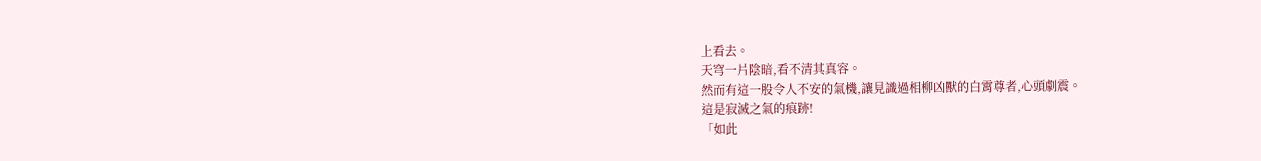上看去。
天穹一片陰暗,看不清其真容。
然而有這一股令人不安的氣機,讓見識過相柳凶獸的白霄尊者,心頭劇震。
這是寂滅之氣的痕跡!
「如此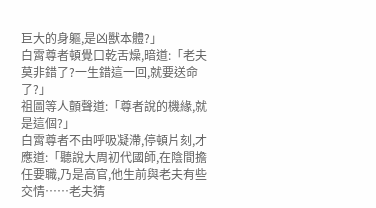巨大的身軀,是凶獸本體?」
白霄尊者頓覺口乾舌燥,暗道:「老夫莫非錯了?一生錯這一回,就要送命了?」
祖圖等人顫聲道:「尊者說的機緣,就是這個?」
白霄尊者不由呼吸凝滯,停頓片刻,才應道:「聽說大周初代國師,在陰間擔任要職,乃是高官,他生前與老夫有些交情……老夫猜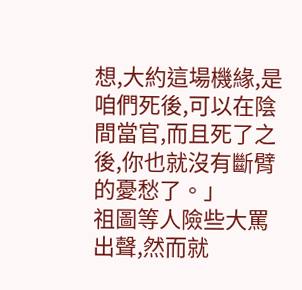想,大約這場機緣,是咱們死後,可以在陰間當官,而且死了之後,你也就沒有斷臂的憂愁了。」
祖圖等人險些大罵出聲,然而就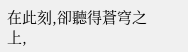在此刻,卻聽得蒼穹之上,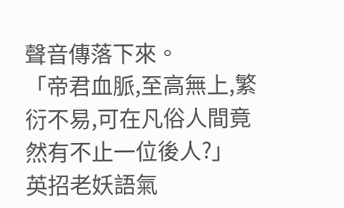聲音傳落下來。
「帝君血脈,至高無上,繁衍不易,可在凡俗人間竟然有不止一位後人?」
英招老妖語氣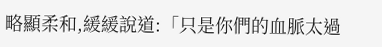略顯柔和,緩緩說道:「只是你們的血脈太過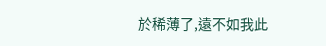於稀薄了,遠不如我此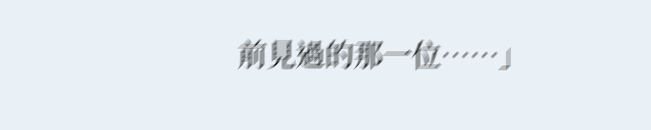前見過的那一位……」